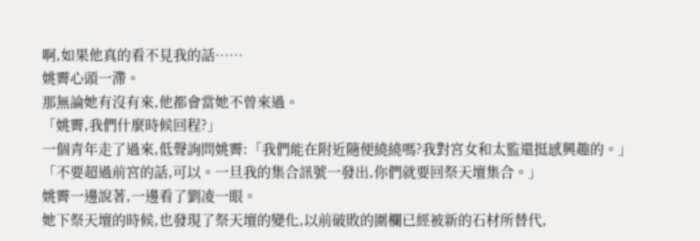啊,如果他真的看不見我的話……
姚霽心頭一滯。
那無論她有沒有來,他都會當她不曾來過。
「姚霽,我們什麼時候回程?」
一個青年走了過來,低聲詢問姚霽:「我們能在附近隨便繞繞嗎?我對宮女和太監還挺感興趣的。」
「不要超過前宮的話,可以。一旦我的集合訊號一發出,你們就要回祭天壇集合。」
姚霽一邊說著,一邊看了劉凌一眼。
她下祭天壇的時候,也發現了祭天壇的變化,以前破敗的圍欄已經被新的石材所替代,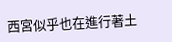西宮似乎也在進行著土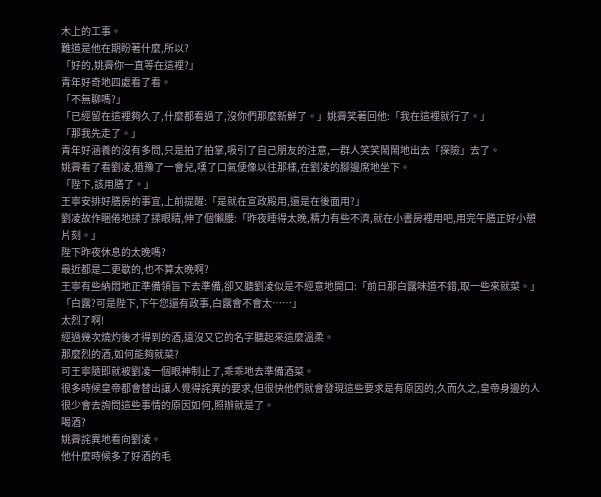木上的工事。
難道是他在期盼著什麼,所以?
「好的,姚霽你一直等在這裡?」
青年好奇地四處看了看。
「不無聊嗎?」
「已經留在這裡夠久了,什麼都看過了,沒你們那麼新鮮了。」姚霽笑著回他:「我在這裡就行了。」
「那我先走了。」
青年好涵養的沒有多問,只是拍了拍掌,吸引了自己朋友的注意,一群人笑笑鬧鬧地出去「探險」去了。
姚霽看了看劉凌,猶豫了一會兒,嘆了口氣便像以往那樣,在劉凌的腳邊席地坐下。
「陛下,該用膳了。」
王寧安排好膳房的事宜,上前提醒:「是就在宣政殿用,還是在後面用?」
劉凌故作睏倦地揉了揉眼睛,伸了個懶腰:「昨夜睡得太晚,精力有些不濟,就在小書房裡用吧,用完午膳正好小憩片刻。」
陛下昨夜休息的太晚嗎?
最近都是二更歇的,也不算太晚啊?
王寧有些納悶地正準備領旨下去準備,卻又聽劉凌似是不經意地開口:「前日那白露味道不錯,取一些來就菜。」
「白露?可是陛下,下午您還有政事,白露會不會太……」
太烈了啊!
經過幾次燒灼後才得到的酒,遠沒又它的名字聽起來這麼溫柔。
那麼烈的酒,如何能夠就菜?
可王寧隨即就被劉凌一個眼神制止了,乖乖地去準備酒菜。
很多時候皇帝都會替出讓人覺得詫異的要求,但很快他們就會發現這些要求是有原因的,久而久之,皇帝身邊的人很少會去詢問這些事情的原因如何,照辦就是了。
喝酒?
姚霽詫異地看向劉凌。
他什麼時候多了好酒的毛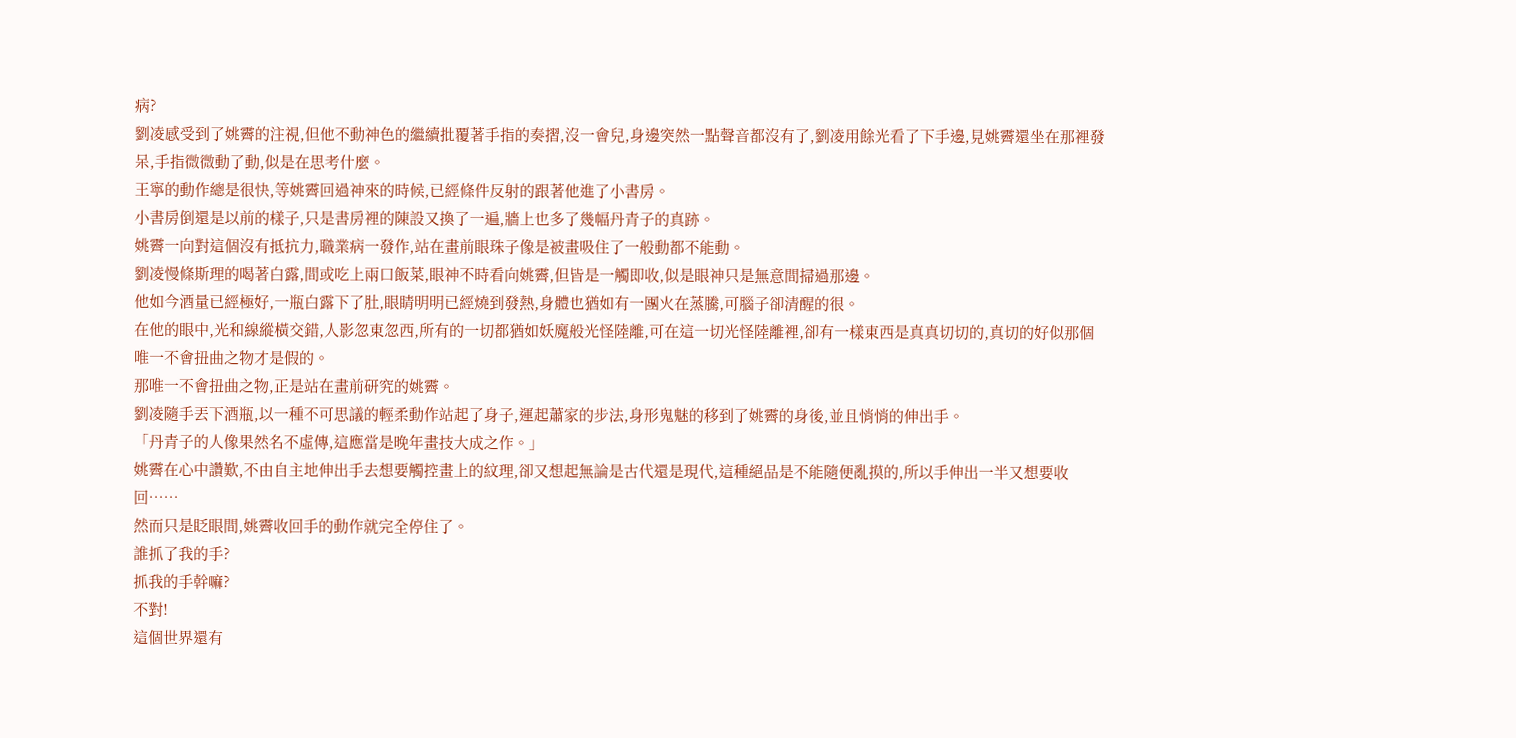病?
劉凌感受到了姚霽的注視,但他不動神色的繼續批覆著手指的奏摺,沒一會兒,身邊突然一點聲音都沒有了,劉凌用餘光看了下手邊,見姚霽還坐在那裡發呆,手指微微動了動,似是在思考什麼。
王寧的動作總是很快,等姚霽回過神來的時候,已經條件反射的跟著他進了小書房。
小書房倒還是以前的樣子,只是書房裡的陳設又換了一遍,牆上也多了幾幅丹青子的真跡。
姚霽一向對這個沒有抵抗力,職業病一發作,站在畫前眼珠子像是被畫吸住了一般動都不能動。
劉凌慢條斯理的喝著白露,間或吃上兩口飯菜,眼神不時看向姚霽,但皆是一觸即收,似是眼神只是無意間掃過那邊。
他如今酒量已經極好,一瓶白露下了肚,眼睛明明已經燒到發熱,身體也猶如有一團火在蒸騰,可腦子卻清醒的很。
在他的眼中,光和線縱橫交錯,人影忽東忽西,所有的一切都猶如妖魔般光怪陸離,可在這一切光怪陸離裡,卻有一樣東西是真真切切的,真切的好似那個唯一不會扭曲之物才是假的。
那唯一不會扭曲之物,正是站在畫前研究的姚霽。
劉凌隨手丟下酒瓶,以一種不可思議的輕柔動作站起了身子,運起蕭家的步法,身形鬼魅的移到了姚霽的身後,並且悄悄的伸出手。
「丹青子的人像果然名不虛傳,這應當是晚年畫技大成之作。」
姚霽在心中讚歎,不由自主地伸出手去想要觸控畫上的紋理,卻又想起無論是古代還是現代,這種絕品是不能隨便亂摸的,所以手伸出一半又想要收回……
然而只是眨眼間,姚霽收回手的動作就完全停住了。
誰抓了我的手?
抓我的手幹嘛?
不對!
這個世界還有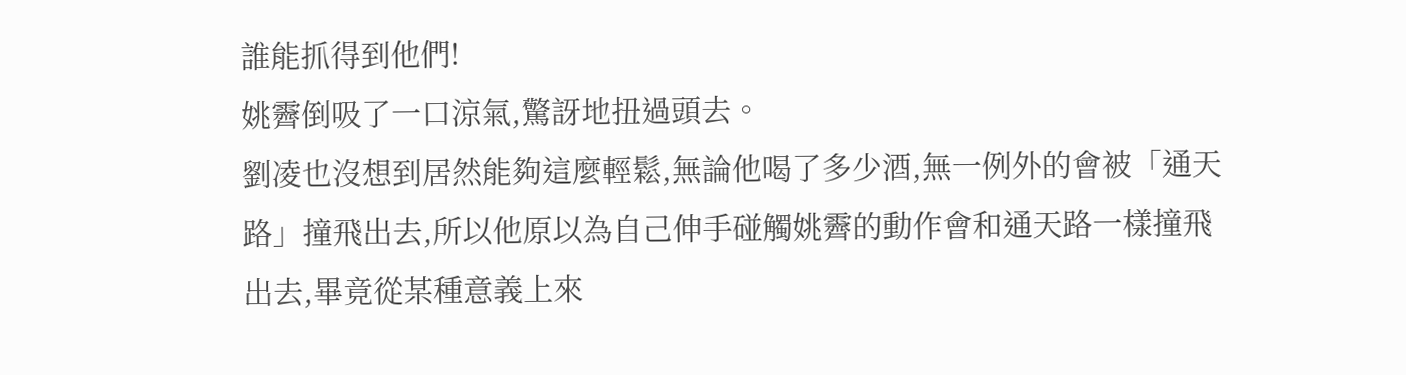誰能抓得到他們!
姚霽倒吸了一口涼氣,驚訝地扭過頭去。
劉凌也沒想到居然能夠這麼輕鬆,無論他喝了多少酒,無一例外的會被「通天路」撞飛出去,所以他原以為自己伸手碰觸姚霽的動作會和通天路一樣撞飛出去,畢竟從某種意義上來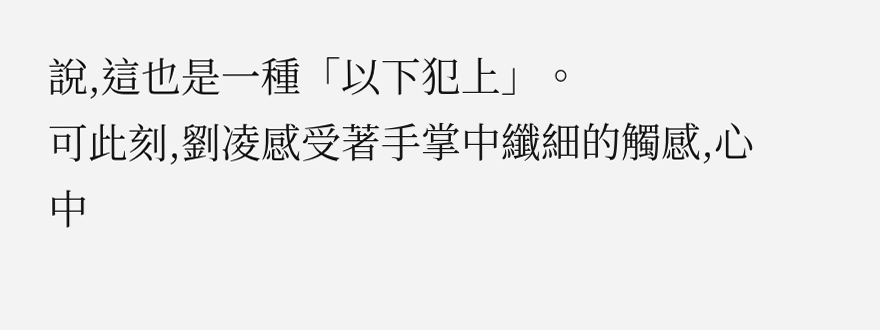說,這也是一種「以下犯上」。
可此刻,劉凌感受著手掌中纖細的觸感,心中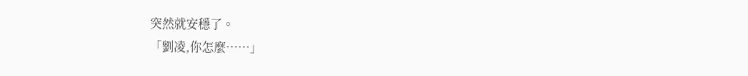突然就安穩了。
「劉凌,你怎麼……」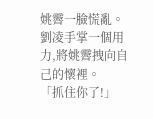姚霽一臉慌亂。
劉凌手掌一個用力,將姚霽拽向自己的懷裡。
「抓住你了!」